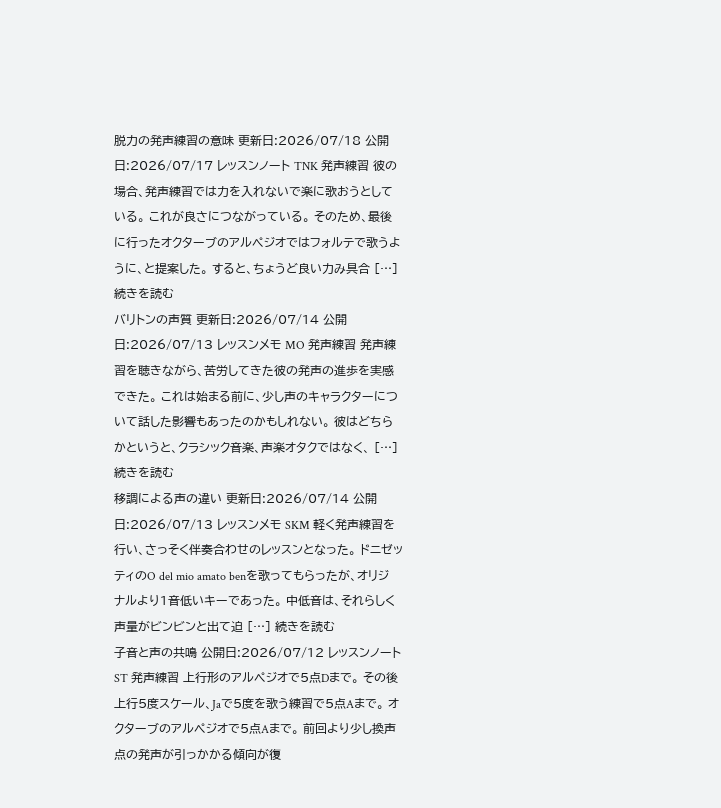脱力の発声練習の意味 更新日:2026/07/18 公開日:2026/07/17 レッスンノート TNK 発声練習 彼の場合、発声練習では力を入れないで楽に歌おうとしている。 これが良さにつながっている。 そのため、最後に行ったオクターブのアルペジオではフォルテで歌うように、と提案した。 すると、ちょうど良い力み具合 […] 続きを読む
バリトンの声質 更新日:2026/07/14 公開日:2026/07/13 レッスンメモ MO 発声練習 発声練習を聴きながら、苦労してきた彼の発声の進歩を実感できた。 これは始まる前に、少し声のキャラクターについて話した影響もあったのかもしれない。 彼はどちらかというと、クラシック音楽、声楽オタクではなく、 […] 続きを読む
移調による声の違い 更新日:2026/07/14 公開日:2026/07/13 レッスンメモ SKM 軽く発声練習を行い、さっそく伴奏合わせのレッスンとなった。 ドニゼッティのO del mio amato benを歌ってもらったが、オリジナルより1音低いキーであった。 中低音は、それらしく声量がビンビンと出て迫 […] 続きを読む
子音と声の共鳴 公開日:2026/07/12 レッスンノート ST 発声練習 上行形のアルペジオで5点Dまで。 その後上行5度スケール、Jaで5度を歌う練習で5点Aまで。 オクターブのアルペジオで5点Aまで。 前回より少し換声点の発声が引っかかる傾向が復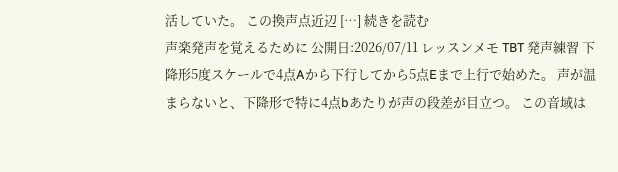活していた。 この換声点近辺 […] 続きを読む
声楽発声を覚えるために 公開日:2026/07/11 レッスンメモ TBT 発声練習 下降形5度スケールで4点Aから下行してから5点Eまで上行で始めた。 声が温まらないと、下降形で特に4点bあたりが声の段差が目立つ。 この音域は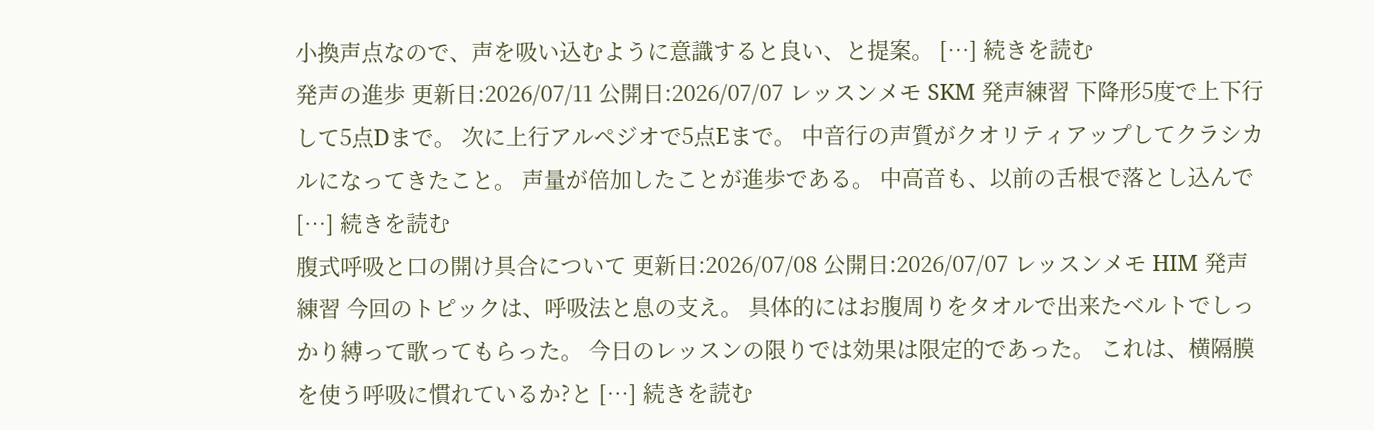小換声点なので、声を吸い込むように意識すると良い、と提案。 […] 続きを読む
発声の進歩 更新日:2026/07/11 公開日:2026/07/07 レッスンメモ SKM 発声練習 下降形5度で上下行して5点Dまで。 次に上行アルペジオで5点Eまで。 中音行の声質がクオリティアップしてクラシカルになってきたこと。 声量が倍加したことが進歩である。 中高音も、以前の舌根で落とし込んで […] 続きを読む
腹式呼吸と口の開け具合について 更新日:2026/07/08 公開日:2026/07/07 レッスンメモ HIM 発声練習 今回のトピックは、呼吸法と息の支え。 具体的にはお腹周りをタオルで出来たベルトでしっかり縛って歌ってもらった。 今日のレッスンの限りでは効果は限定的であった。 これは、横隔膜を使う呼吸に慣れているか?と […] 続きを読む